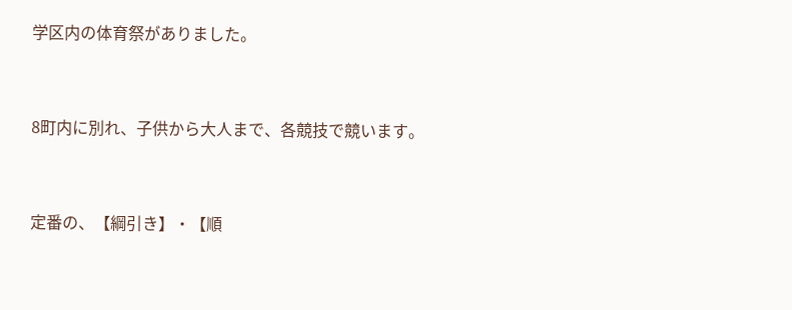学区内の体育祭がありました。


8町内に別れ、子供から大人まで、各競技で競います。


定番の、【綱引き】・【順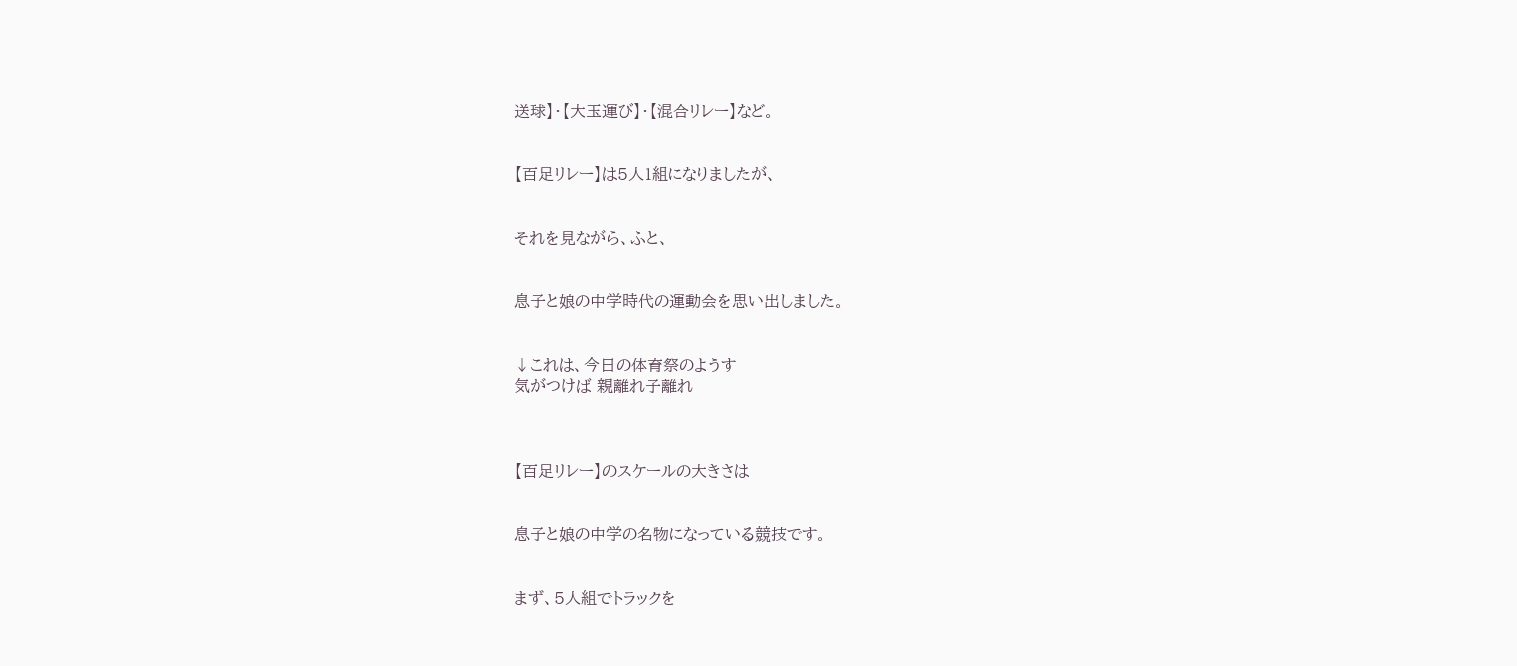送球】・【大玉運び】・【混合リレー】など。


【百足リレー】は5人1組になりましたが、


それを見ながら、ふと、


息子と娘の中学時代の運動会を思い出しました。


↓これは、今日の体育祭のようす
気がつけば 親離れ子離れ



【百足リレー】のスケールの大きさは


息子と娘の中学の名物になっている競技です。


まず、5人組でトラックを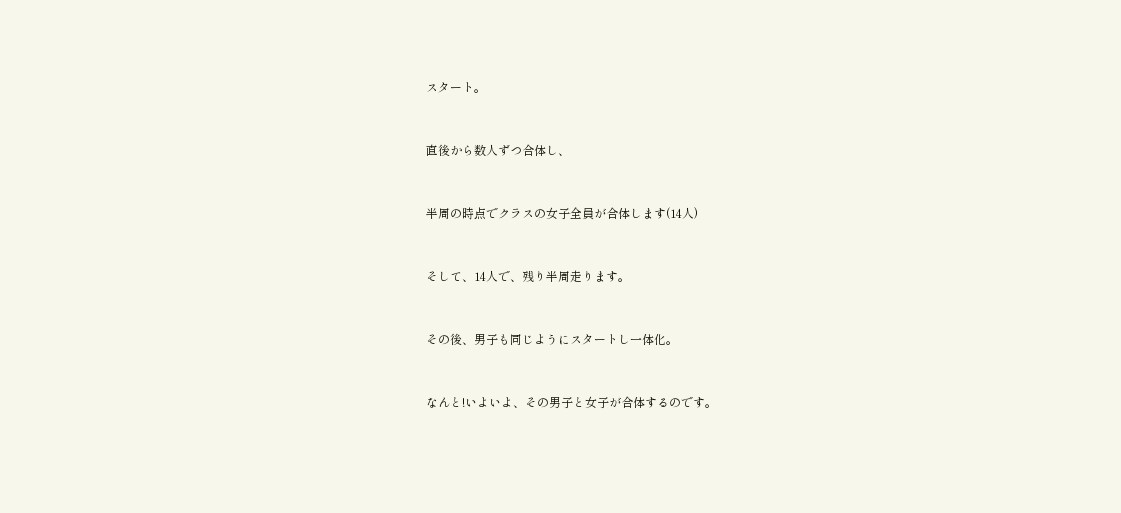スタート。


直後から数人ずつ合体し、


半周の時点でクラスの女子全員が合体します(14人)


そして、14人で、残り半周走ります。


その後、男子も同じようにスタートし一体化。


なんと!いよいよ、その男子と女子が合体するのです。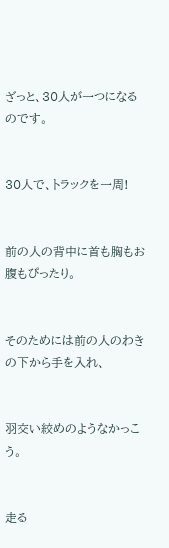ざっと、30人が一つになるのです。


30人で、トラックを一周!


前の人の背中に首も胸もお腹もぴったり。


そのためには前の人のわきの下から手を入れ、


羽交い絞めのようなかっこう。


走る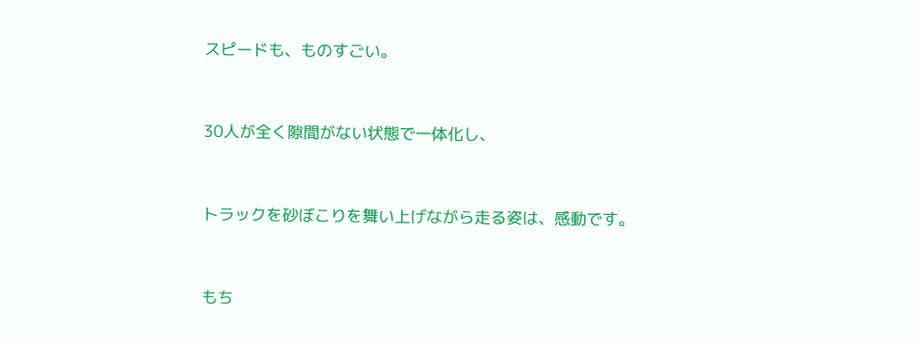スピードも、ものすごい。


30人が全く隙間がない状態で一体化し、


トラックを砂ぼこりを舞い上げながら走る姿は、感動です。


もち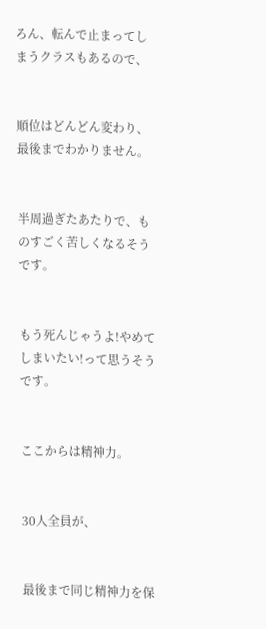ろん、転んで止まってしまうクラスもあるので、


順位はどんどん変わり、最後までわかりません。


半周過ぎたあたりで、ものすごく苦しくなるそうです。


もう死んじゃうよ!やめてしまいたい!って思うそうです。


ここからは精神力。


30人全員が、


最後まで同じ精神力を保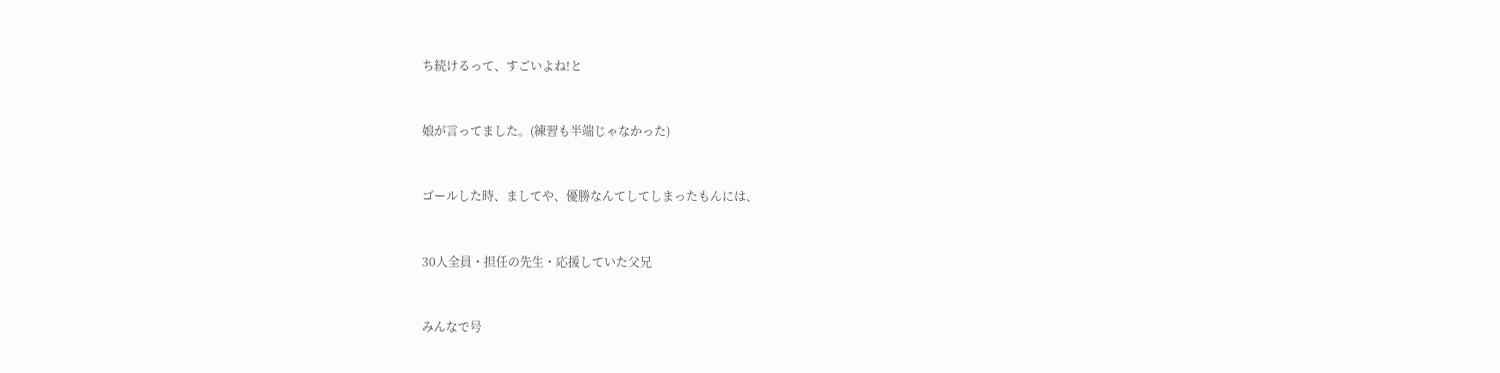ち続けるって、すごいよね!と


娘が言ってました。(練習も半端じゃなかった)


ゴールした時、ましてや、優勝なんてしてしまったもんには、


30人全員・担任の先生・応援していた父兄


みんなで号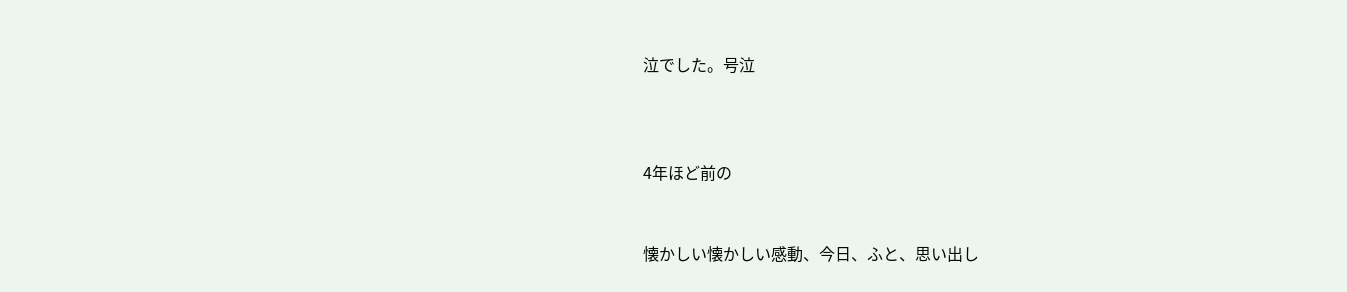泣でした。号泣



4年ほど前の


懐かしい懐かしい感動、今日、ふと、思い出し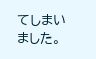てしまいました。